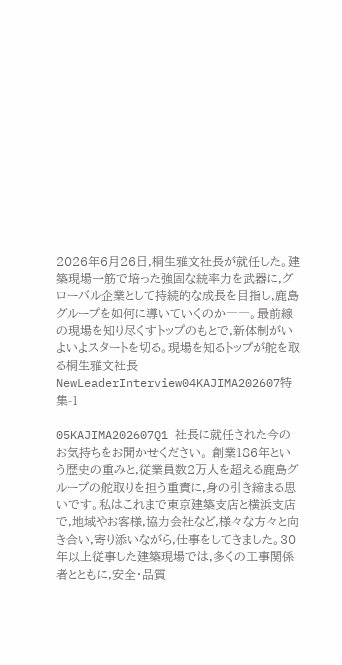2026年6月26日,桐生雅文社長が就任した。建築現場一筋で培った強固な統率力を武器に,グローバル企業として持続的な成長を目指し,鹿島グループを如何に導いていくのか――。最前線の現場を知り尽くすトップのもとで,新体制がいよいよスタートを切る。現場を知るトップが舵を取る桐生雅文社長NewLeaderInterview04KAJIMA202607特集-1

05KAJIMA202607Q1 社長に就任された今のお気持ちをお聞かせください。 創業186年という歴史の重みと,従業員数2万人を超える鹿島グループの舵取りを担う重責に,身の引き締まる思いです。私はこれまで東京建築支店と横浜支店で,地域やお客様,協力会社など,様々な方々と向き合い,寄り添いながら,仕事をしてきました。30年以上従事した建築現場では,多くの工事関係者とともに,安全・品質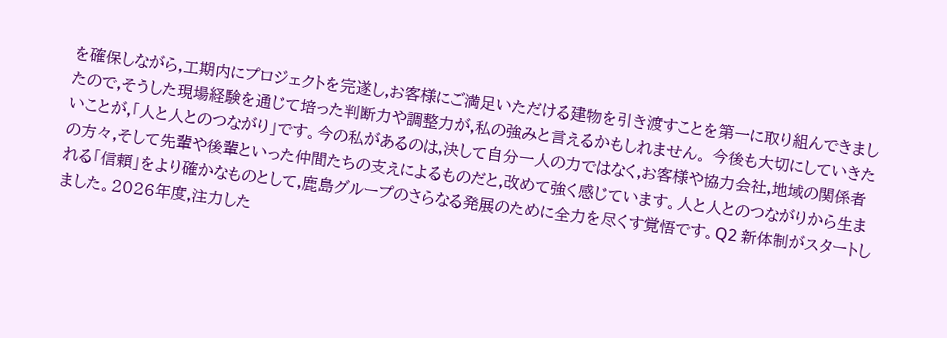を確保しながら,工期内にプロジェクトを完遂し,お客様にご満足いただける建物を引き渡すことを第一に取り組んできましたので,そうした現場経験を通じて培った判断力や調整力が,私の強みと言えるかもしれません。 今後も大切にしていきたいことが,「人と人とのつながり」です。今の私があるのは,決して自分一人の力ではなく,お客様や協力会社,地域の関係者の方々,そして先輩や後輩といった仲間たちの支えによるものだと,改めて強く感じています。人と人とのつながりから生まれる「信頼」をより確かなものとして,鹿島グループのさらなる発展のために全力を尽くす覚悟です。Q2 新体制がスタートしました。2026年度,注力した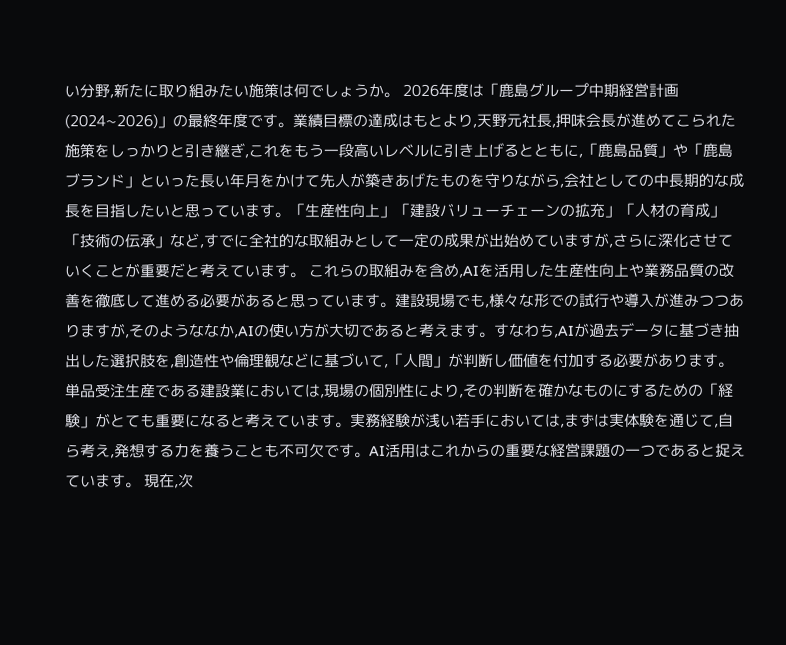い分野,新たに取り組みたい施策は何でしょうか。 2026年度は「鹿島グループ中期経営計画(2024∼2026)」の最終年度です。業績目標の達成はもとより,天野元社長,押味会長が進めてこられた施策をしっかりと引き継ぎ,これをもう一段高いレベルに引き上げるとともに,「鹿島品質」や「鹿島ブランド」といった長い年月をかけて先人が築きあげたものを守りながら,会社としての中長期的な成長を目指したいと思っています。「生産性向上」「建設バリューチェーンの拡充」「人材の育成」「技術の伝承」など,すでに全社的な取組みとして一定の成果が出始めていますが,さらに深化させていくことが重要だと考えています。 これらの取組みを含め,AIを活用した生産性向上や業務品質の改善を徹底して進める必要があると思っています。建設現場でも,様々な形での試行や導入が進みつつありますが,そのようななか,AIの使い方が大切であると考えます。すなわち,AIが過去データに基づき抽出した選択肢を,創造性や倫理観などに基づいて,「人間」が判断し価値を付加する必要があります。単品受注生産である建設業においては,現場の個別性により,その判断を確かなものにするための「経験」がとても重要になると考えています。実務経験が浅い若手においては,まずは実体験を通じて,自ら考え,発想する力を養うことも不可欠です。AI活用はこれからの重要な経営課題の一つであると捉えています。 現在,次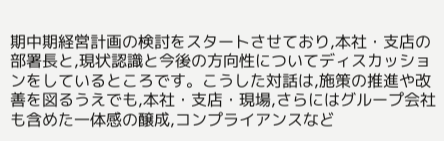期中期経営計画の検討をスタートさせており,本社・支店の部署長と,現状認識と今後の方向性についてディスカッションをしているところです。こうした対話は,施策の推進や改善を図るうえでも,本社・支店・現場,さらにはグループ会社も含めた一体感の醸成,コンプライアンスなど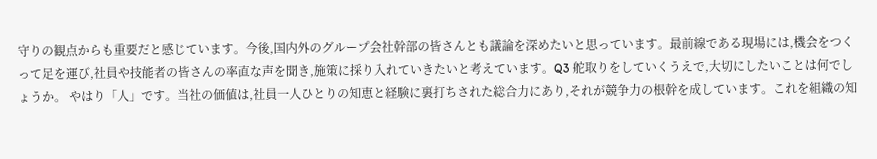守りの観点からも重要だと感じています。今後,国内外のグループ会社幹部の皆さんとも議論を深めたいと思っています。最前線である現場には,機会をつくって足を運び,社員や技能者の皆さんの率直な声を聞き,施策に採り入れていきたいと考えています。Q3 舵取りをしていくうえで,大切にしたいことは何でしょうか。 やはり「人」です。当社の価値は,社員一人ひとりの知恵と経験に裏打ちされた総合力にあり,それが競争力の根幹を成しています。これを組織の知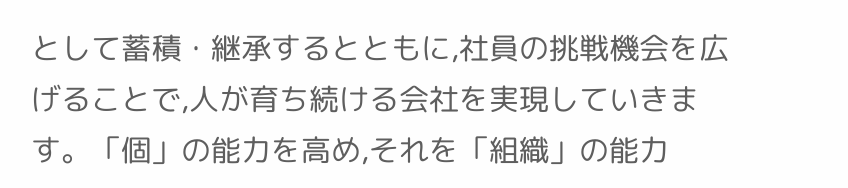として蓄積・継承するとともに,社員の挑戦機会を広げることで,人が育ち続ける会社を実現していきます。「個」の能力を高め,それを「組織」の能力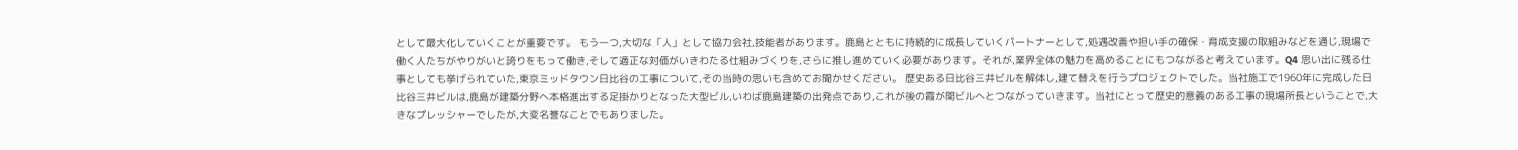として最大化していくことが重要です。 もう一つ,大切な「人」として協力会社,技能者があります。鹿島とともに持続的に成長していくパートナーとして,処遇改善や担い手の確保・育成支援の取組みなどを通じ,現場で働く人たちがやりがいと誇りをもって働き,そして適正な対価がいきわたる仕組みづくりを,さらに推し進めていく必要があります。それが,業界全体の魅力を高めることにもつながると考えています。Q4 思い出に残る仕事としても挙げられていた,東京ミッドタウン日比谷の工事について,その当時の思いも含めてお聞かせください。 歴史ある日比谷三井ビルを解体し,建て替えを行うプロジェクトでした。当社施工で1960年に完成した日比谷三井ビルは,鹿島が建築分野へ本格進出する足掛かりとなった大型ビル,いわば鹿島建築の出発点であり,これが後の霞が関ビルへとつながっていきます。当社にとって歴史的意義のある工事の現場所長ということで,大きなプレッシャーでしたが,大変名誉なことでもありました。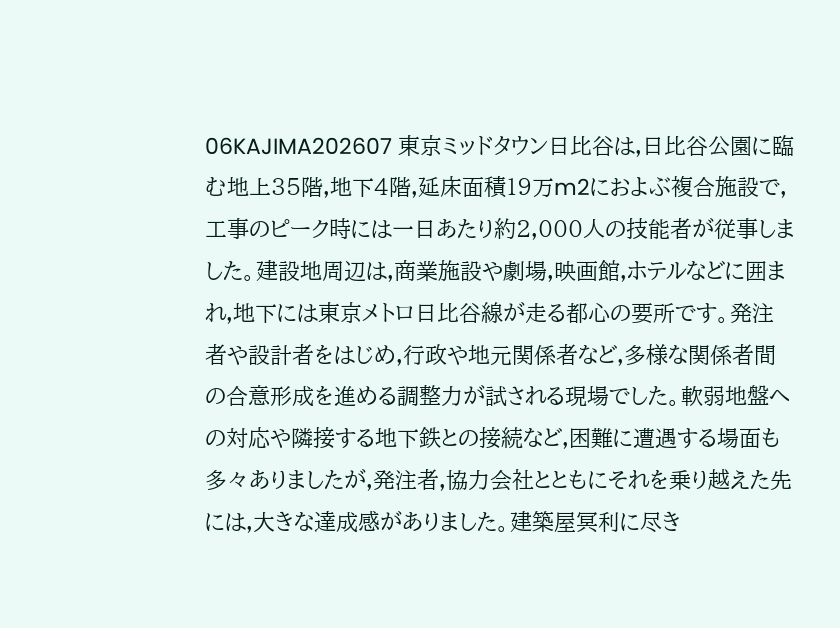06KAJIMA202607 東京ミッドタウン日比谷は,日比谷公園に臨む地上35階,地下4階,延床面積19万m2におよぶ複合施設で,工事のピーク時には一日あたり約2,000人の技能者が従事しました。建設地周辺は,商業施設や劇場,映画館,ホテルなどに囲まれ,地下には東京メトロ日比谷線が走る都心の要所です。発注者や設計者をはじめ,行政や地元関係者など,多様な関係者間の合意形成を進める調整力が試される現場でした。軟弱地盤への対応や隣接する地下鉄との接続など,困難に遭遇する場面も多々ありましたが,発注者,協力会社とともにそれを乗り越えた先には,大きな達成感がありました。建築屋冥利に尽き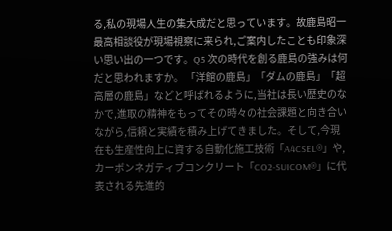る,私の現場人生の集大成だと思っています。故鹿島昭一最高相談役が現場視察に来られ,ご案内したことも印象深い思い出の一つです。Q5 次の時代を創る鹿島の強みは何だと思われますか。 「洋館の鹿島」「ダムの鹿島」「超高層の鹿島」などと呼ばれるように,当社は長い歴史のなかで,進取の精神をもってその時々の社会課題と向き合いながら,信頼と実績を積み上げてきました。そして,今現在も生産性向上に資する自動化施工技術「A4CSEL®」や,カーボンネガティブコンクリート「CO2-SUICOM®」に代表される先進的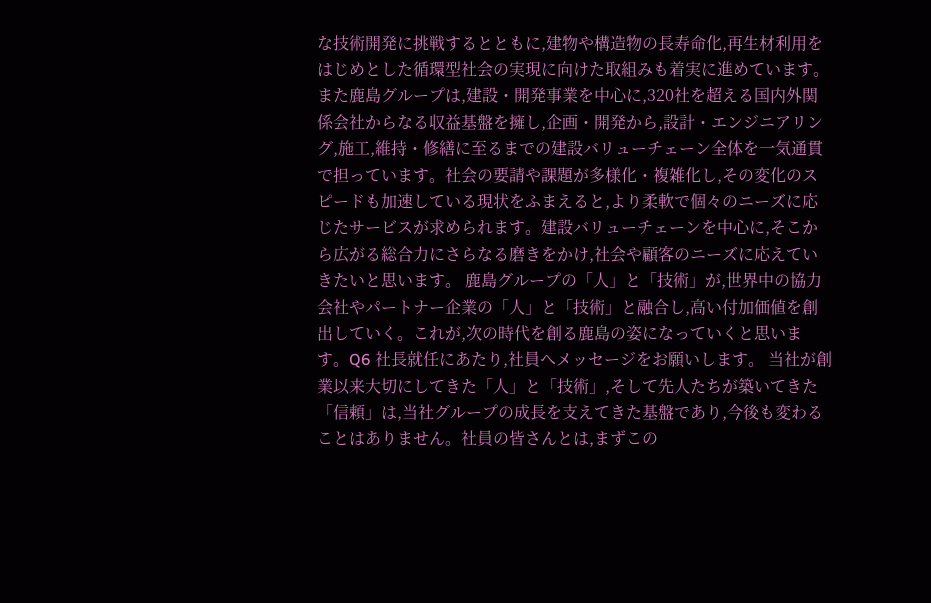な技術開発に挑戦するとともに,建物や構造物の長寿命化,再生材利用をはじめとした循環型社会の実現に向けた取組みも着実に進めています。 また鹿島グループは,建設・開発事業を中心に,320社を超える国内外関係会社からなる収益基盤を擁し,企画・開発から,設計・エンジニアリング,施工,維持・修繕に至るまでの建設バリューチェーン全体を一気通貫で担っています。社会の要請や課題が多様化・複雑化し,その変化のスピードも加速している現状をふまえると,より柔軟で個々のニーズに応じたサービスが求められます。建設バリューチェーンを中心に,そこから広がる総合力にさらなる磨きをかけ,社会や顧客のニーズに応えていきたいと思います。 鹿島グループの「人」と「技術」が,世界中の協力会社やパートナー企業の「人」と「技術」と融合し,高い付加価値を創出していく。これが,次の時代を創る鹿島の姿になっていくと思います。Q6 社長就任にあたり,社員へメッセージをお願いします。 当社が創業以来大切にしてきた「人」と「技術」,そして先人たちが築いてきた「信頼」は,当社グループの成長を支えてきた基盤であり,今後も変わることはありません。社員の皆さんとは,まずこの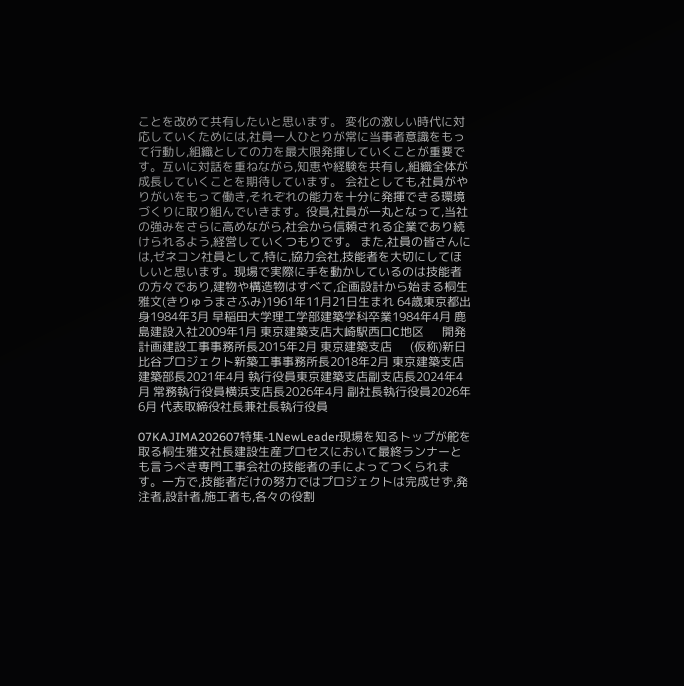ことを改めて共有したいと思います。 変化の激しい時代に対応していくためには,社員一人ひとりが常に当事者意識をもって行動し,組織としての力を最大限発揮していくことが重要です。互いに対話を重ねながら,知恵や経験を共有し,組織全体が成長していくことを期待しています。 会社としても,社員がやりがいをもって働き,それぞれの能力を十分に発揮できる環境づくりに取り組んでいきます。役員,社員が一丸となって,当社の強みをさらに高めながら,社会から信頼される企業であり続けられるよう,経営していくつもりです。 また,社員の皆さんには,ゼネコン社員として,特に,協力会社,技能者を大切にしてほしいと思います。現場で実際に手を動かしているのは技能者の方々であり,建物や構造物はすべて,企画設計から始まる桐生雅文(きりゅうまさふみ)1961年11月21日生まれ 64歳東京都出身1984年3月 早稲田大学理工学部建築学科卒業1984年4月 鹿島建設入社2009年1月 東京建築支店大崎駅西口C地区      開発計画建設工事事務所長2015年2月 東京建築支店      (仮称)新日比谷プロジェクト新築工事事務所長2018年2月 東京建築支店建築部長2021年4月 執行役員東京建築支店副支店長2024年4月 常務執行役員横浜支店長2026年4月 副社長執行役員2026年6月 代表取締役社長兼社長執行役員

07KAJIMA202607特集-1NewLeader現場を知るトップが舵を取る桐生雅文社長建設生産プロセスにおいて最終ランナーとも言うべき専門工事会社の技能者の手によってつくられます。一方で,技能者だけの努力ではプロジェクトは完成せず,発注者,設計者,施工者も,各々の役割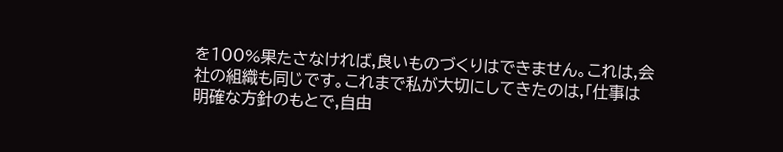を100%果たさなければ,良いものづくりはできません。これは,会社の組織も同じです。これまで私が大切にしてきたのは,「仕事は明確な方針のもとで,自由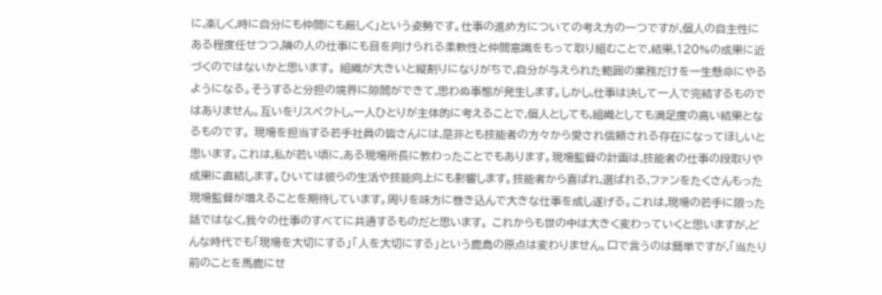に,楽しく,時に自分にも仲間にも厳しく」という姿勢です。仕事の進め方についての考え方の一つですが,個人の自主性にある程度任せつつ,隣の人の仕事にも目を向けられる柔軟性と仲間意識をもって取り組むことで,結果,120%の成果に近づくのではないかと思います。 組織が大きいと縦割りになりがちで,自分が与えられた範囲の業務だけを一生懸命にやるようになる。そうすると分担の境界に隙間ができて,思わぬ事態が発生します。しかし,仕事は決して一人で完結するものではありません。互いをリスペクトし,一人ひとりが主体的に考えることで,個人としても,組織としても満足度の高い結果となるものです。 現場を担当する若手社員の皆さんには,是非とも技能者の方々から愛され信頼される存在になってほしいと思います。これは,私が若い頃に,ある現場所長に教わったことでもあります。現場監督の計画は,技能者の仕事の段取りや成果に直結します。ひいては彼らの生活や技能向上にも影響します。技能者から喜ばれ,選ばれる,ファンをたくさんもった現場監督が増えることを期待しています。周りを味方に巻き込んで大きな仕事を成し遂げる。これは,現場の若手に限った話ではなく,我々の仕事のすべてに共通するものだと思います。 これからも世の中は大きく変わっていくと思いますが,どんな時代でも「現場を大切にする」「人を大切にする」という鹿島の原点は変わりません。口で言うのは簡単ですが,「当たり前のことを馬鹿にせ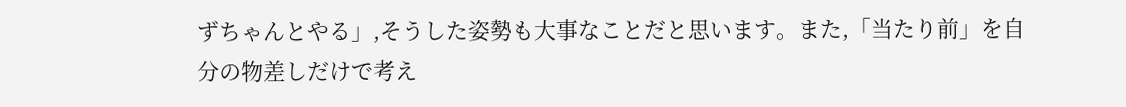ずちゃんとやる」,そうした姿勢も大事なことだと思います。また,「当たり前」を自分の物差しだけで考え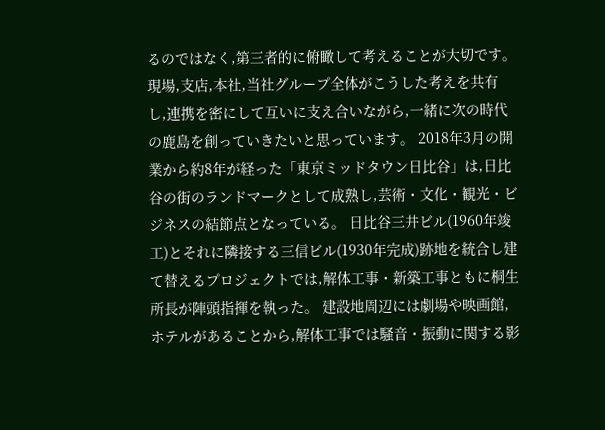るのではなく,第三者的に俯瞰して考えることが大切です。現場,支店,本社,当社グループ全体がこうした考えを共有し,連携を密にして互いに支え合いながら,一緒に次の時代の鹿島を創っていきたいと思っています。 2018年3月の開業から約8年が経った「東京ミッドタウン日比谷」は,日比谷の街のランドマークとして成熟し,芸術・文化・観光・ビジネスの結節点となっている。 日比谷三井ビル(1960年竣工)とそれに隣接する三信ビル(1930年完成)跡地を統合し建て替えるプロジェクトでは,解体工事・新築工事ともに桐生所長が陣頭指揮を執った。 建設地周辺には劇場や映画館,ホテルがあることから,解体工事では騒音・振動に関する影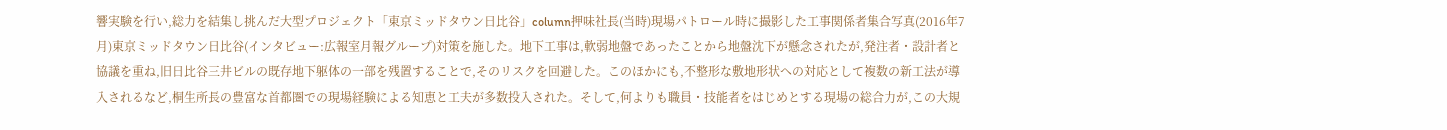響実験を行い,総力を結集し挑んだ大型プロジェクト「東京ミッドタウン日比谷」column押味社長(当時)現場パトロール時に撮影した工事関係者集合写真(2016年7月)東京ミッドタウン日比谷(インタビュー:広報室月報グループ)対策を施した。地下工事は,軟弱地盤であったことから地盤沈下が懸念されたが,発注者・設計者と協議を重ね,旧日比谷三井ビルの既存地下躯体の一部を残置することで,そのリスクを回避した。このほかにも,不整形な敷地形状への対応として複数の新工法が導入されるなど,桐生所長の豊富な首都圏での現場経験による知恵と工夫が多数投入された。そして,何よりも職員・技能者をはじめとする現場の総合力が,この大規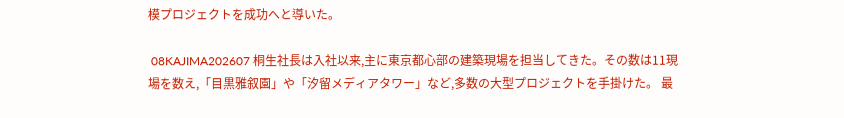模プロジェクトを成功へと導いた。

 08KAJIMA202607 桐生社長は入社以来,主に東京都心部の建築現場を担当してきた。その数は11現場を数え,「目黒雅叙園」や「汐留メディアタワー」など,多数の大型プロジェクトを手掛けた。 最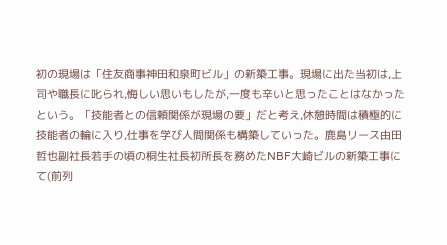初の現場は「住友商事神田和泉町ビル」の新築工事。現場に出た当初は,上司や職長に叱られ,悔しい思いもしたが,一度も辛いと思ったことはなかったという。「技能者との信頼関係が現場の要」だと考え,休憩時間は積極的に技能者の輪に入り,仕事を学び人間関係も構築していった。鹿島リース由田哲也副社長若手の頃の桐生社長初所長を務めたNBF大崎ビルの新築工事にて(前列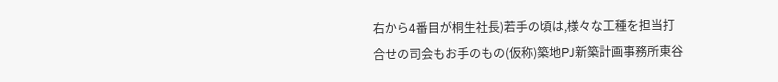右から4番目が桐生社長)若手の頃は,様々な工種を担当打合せの司会もお手のもの(仮称)築地PJ新築計画事務所東谷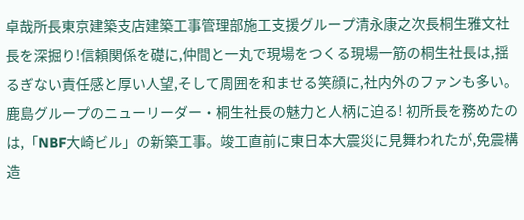卓哉所長東京建築支店建築工事管理部施工支援グループ清永康之次長桐生雅文社長を深掘り!信頼関係を礎に,仲間と一丸で現場をつくる現場一筋の桐生社長は,揺るぎない責任感と厚い人望,そして周囲を和ませる笑顔に,社内外のファンも多い。鹿島グループのニューリーダー・桐生社長の魅力と人柄に迫る! 初所長を務めたのは,「NBF大崎ビル」の新築工事。竣工直前に東日本大震災に見舞われたが,免震構造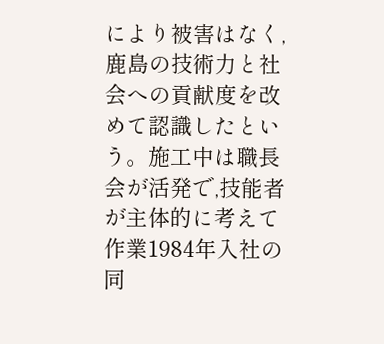により被害はなく,鹿島の技術力と社会への貢献度を改めて認識したという。施工中は職長会が活発で,技能者が主体的に考えて作業1984年入社の同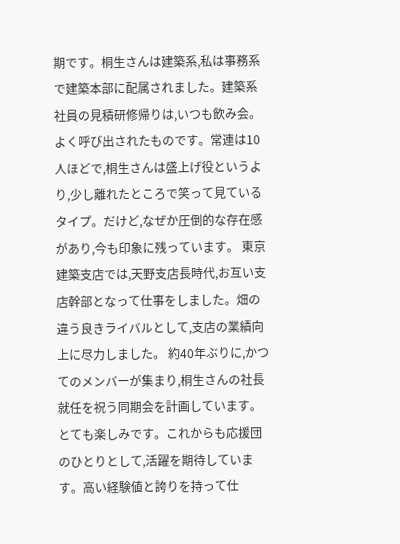期です。桐生さんは建築系,私は事務系で建築本部に配属されました。建築系社員の見積研修帰りは,いつも飲み会。よく呼び出されたものです。常連は10人ほどで,桐生さんは盛上げ役というより,少し離れたところで笑って見ているタイプ。だけど,なぜか圧倒的な存在感があり,今も印象に残っています。 東京建築支店では,天野支店長時代,お互い支店幹部となって仕事をしました。畑の違う良きライバルとして,支店の業績向上に尽力しました。 約40年ぶりに,かつてのメンバーが集まり,桐生さんの社長就任を祝う同期会を計画しています。とても楽しみです。これからも応援団のひとりとして,活躍を期待しています。高い経験値と誇りを持って仕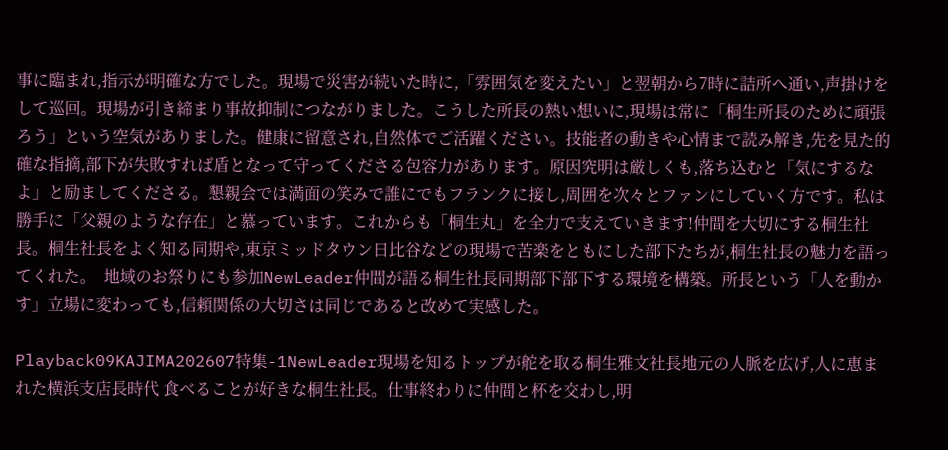事に臨まれ,指示が明確な方でした。現場で災害が続いた時に,「雰囲気を変えたい」と翌朝から7時に詰所へ通い,声掛けをして巡回。現場が引き締まり事故抑制につながりました。こうした所長の熱い想いに,現場は常に「桐生所長のために頑張ろう」という空気がありました。健康に留意され,自然体でご活躍ください。技能者の動きや心情まで読み解き,先を見た的確な指摘,部下が失敗すれば盾となって守ってくださる包容力があります。原因究明は厳しくも,落ち込むと「気にするなよ」と励ましてくださる。懇親会では満面の笑みで誰にでもフランクに接し,周囲を次々とファンにしていく方です。私は勝手に「父親のような存在」と慕っています。これからも「桐生丸」を全力で支えていきます!仲間を大切にする桐生社長。桐生社長をよく知る同期や,東京ミッドタウン日比谷などの現場で苦楽をともにした部下たちが,桐生社長の魅力を語ってくれた。  地域のお祭りにも参加NewLeader仲間が語る桐生社長同期部下部下する環境を構築。所長という「人を動かす」立場に変わっても,信頼関係の大切さは同じであると改めて実感した。

Playback09KAJIMA202607特集-1NewLeader現場を知るトップが舵を取る桐生雅文社長地元の人脈を広げ,人に恵まれた横浜支店長時代 食べることが好きな桐生社長。仕事終わりに仲間と杯を交わし,明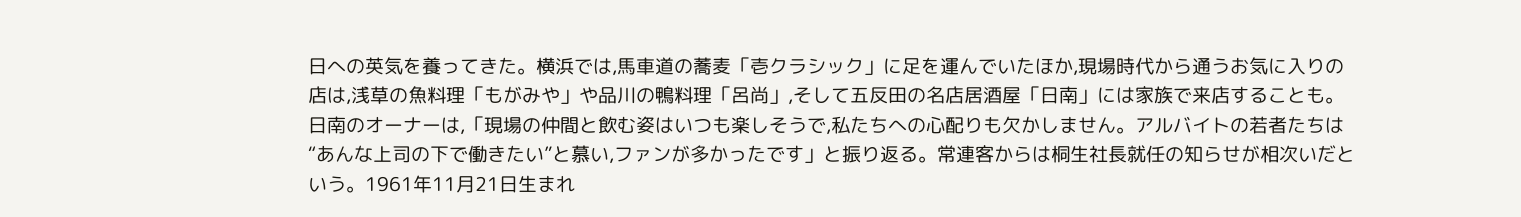日への英気を養ってきた。横浜では,馬車道の蕎麦「壱クラシック」に足を運んでいたほか,現場時代から通うお気に入りの店は,浅草の魚料理「もがみや」や品川の鴨料理「呂尚」,そして五反田の名店居酒屋「日南」には家族で来店することも。日南のオーナーは,「現場の仲間と飲む姿はいつも楽しそうで,私たちへの心配りも欠かしません。アルバイトの若者たちは“あんな上司の下で働きたい”と慕い,ファンが多かったです」と振り返る。常連客からは桐生社長就任の知らせが相次いだという。1961年11月21日生まれ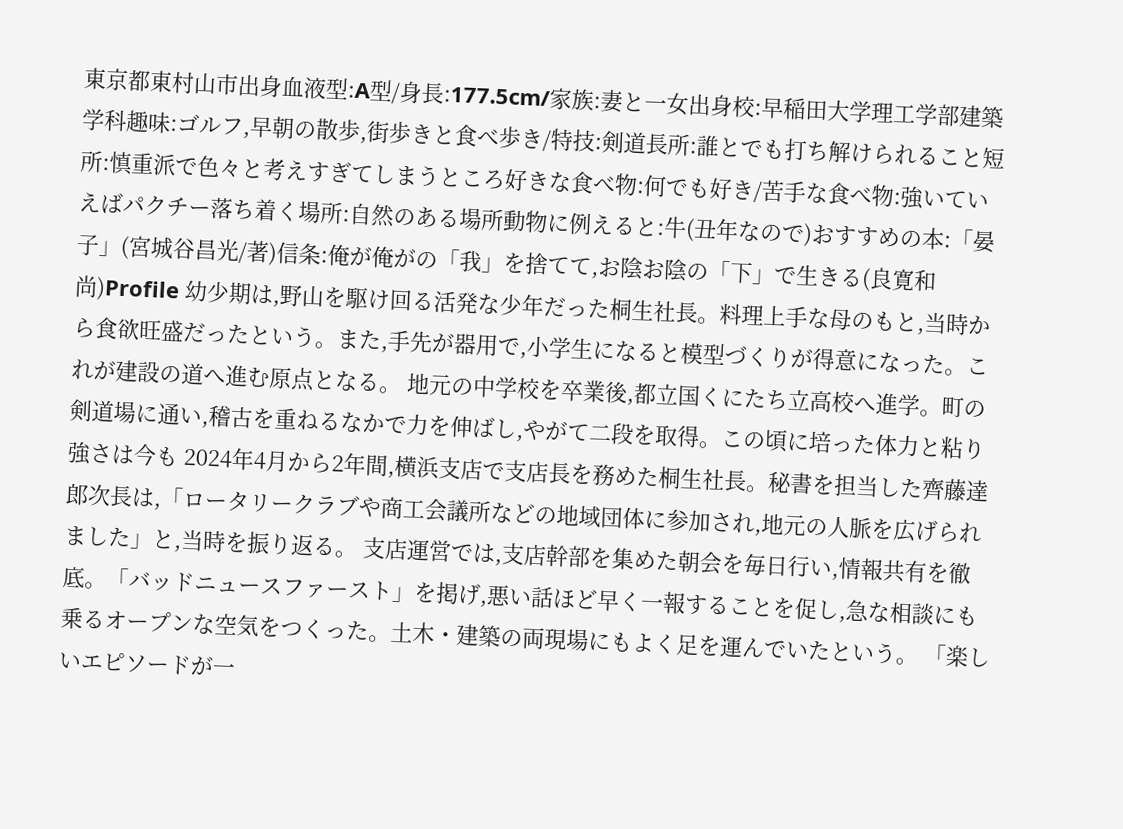東京都東村山市出身血液型:A型/身長:177.5cm/家族:妻と一女出身校:早稲田大学理工学部建築学科趣味:ゴルフ,早朝の散歩,街歩きと食べ歩き/特技:剣道長所:誰とでも打ち解けられること短所:慎重派で色々と考えすぎてしまうところ好きな食べ物:何でも好き/苦手な食べ物:強いていえばパクチー落ち着く場所:自然のある場所動物に例えると:牛(丑年なので)おすすめの本:「晏子」(宮城谷昌光/著)信条:俺が俺がの「我」を捨てて,お陰お陰の「下」で生きる(良寛和尚)Profile 幼少期は,野山を駆け回る活発な少年だった桐生社長。料理上手な母のもと,当時から食欲旺盛だったという。また,手先が器用で,小学生になると模型づくりが得意になった。これが建設の道へ進む原点となる。 地元の中学校を卒業後,都立国くにたち立高校へ進学。町の剣道場に通い,稽古を重ねるなかで力を伸ばし,やがて二段を取得。この頃に培った体力と粘り強さは今も 2024年4月から2年間,横浜支店で支店長を務めた桐生社長。秘書を担当した齊藤達郎次長は,「ロータリークラブや商工会議所などの地域団体に参加され,地元の人脈を広げられました」と,当時を振り返る。 支店運営では,支店幹部を集めた朝会を毎日行い,情報共有を徹底。「バッドニュースファースト」を掲げ,悪い話ほど早く一報することを促し,急な相談にも乗るオープンな空気をつくった。土木・建築の両現場にもよく足を運んでいたという。 「楽しいエピソードが一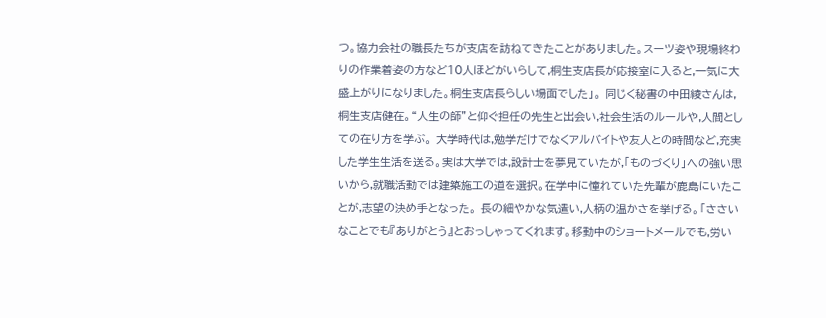つ。協力会社の職長たちが支店を訪ねてきたことがありました。スーツ姿や現場終わりの作業着姿の方など10人ほどがいらして,桐生支店長が応接室に入ると,一気に大盛上がりになりました。桐生支店長らしい場面でした」。 同じく秘書の中田綾さんは,桐生支店健在。“人生の師”と仰ぐ担任の先生と出会い,社会生活のルールや,人間としての在り方を学ぶ。 大学時代は,勉学だけでなくアルバイトや友人との時間など,充実した学生生活を送る。実は大学では,設計士を夢見ていたが,「ものづくり」への強い思いから,就職活動では建築施工の道を選択。在学中に憧れていた先輩が鹿島にいたことが,志望の決め手となった。 長の細やかな気遣い,人柄の温かさを挙げる。「ささいなことでも『ありがとう』とおっしゃってくれます。移動中のショートメールでも,労い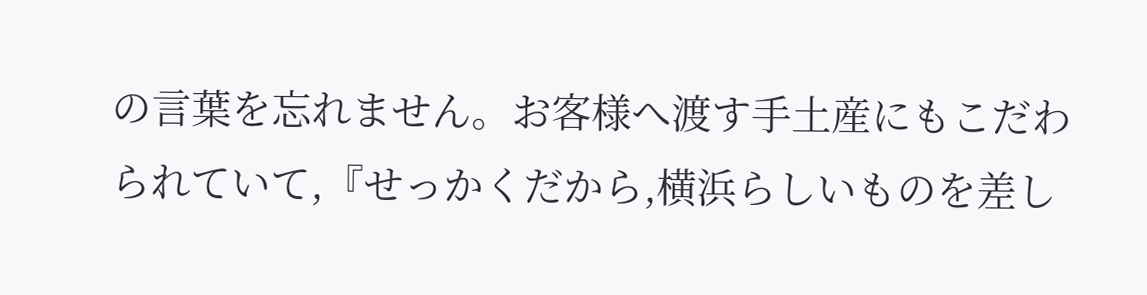の言葉を忘れません。お客様へ渡す手土産にもこだわられていて,『せっかくだから,横浜らしいものを差し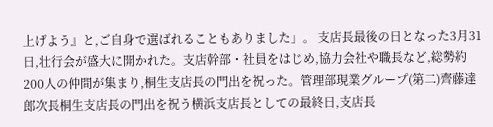上げよう』と,ご自身で選ばれることもありました」。 支店長最後の日となった3月31日,壮行会が盛大に開かれた。支店幹部・社員をはじめ,協力会社や職長など,総勢約200人の仲間が集まり,桐生支店長の門出を祝った。管理部現業グループ(第二)齊藤達郎次長桐生支店長の門出を祝う横浜支店長としての最終日,支店長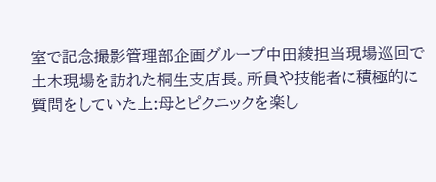室で記念撮影管理部企画グループ中田綾担当現場巡回で土木現場を訪れた桐生支店長。所員や技能者に積極的に質問をしていた上:母とピクニックを楽し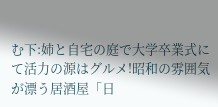む下:姉と自宅の庭で大学卒業式にて活力の源はグルメ!昭和の雰囲気が漂う居酒屋「日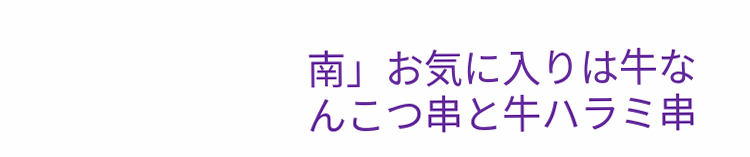南」お気に入りは牛なんこつ串と牛ハラミ串